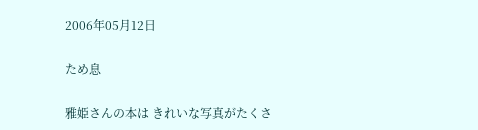2006年05月12日

ため息

雅姫さんの本は きれいな写真がたくさ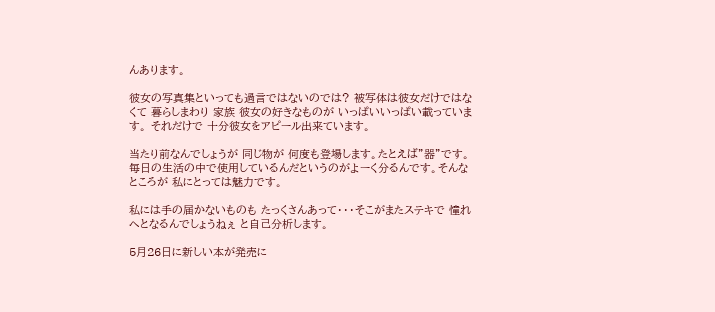んあります。

彼女の写真集といっても過言ではないのでは? 被写体は彼女だけではなくて 暮らしまわり 家族 彼女の好きなものが いっぱいいっぱい載っています。 それだけで 十分彼女をアピール出来ています。

当たり前なんでしょうが 同じ物が 何度も登場します。たとえば”器”です。毎日の生活の中で使用しているんだというのがよーく分るんです。そんなところが 私にとっては魅力です。

私には手の届かないものも たっくさんあって・・・そこがまたステキで 憧れへとなるんでしょうねぇ と自己分析します。

5月26日に新しい本が発売に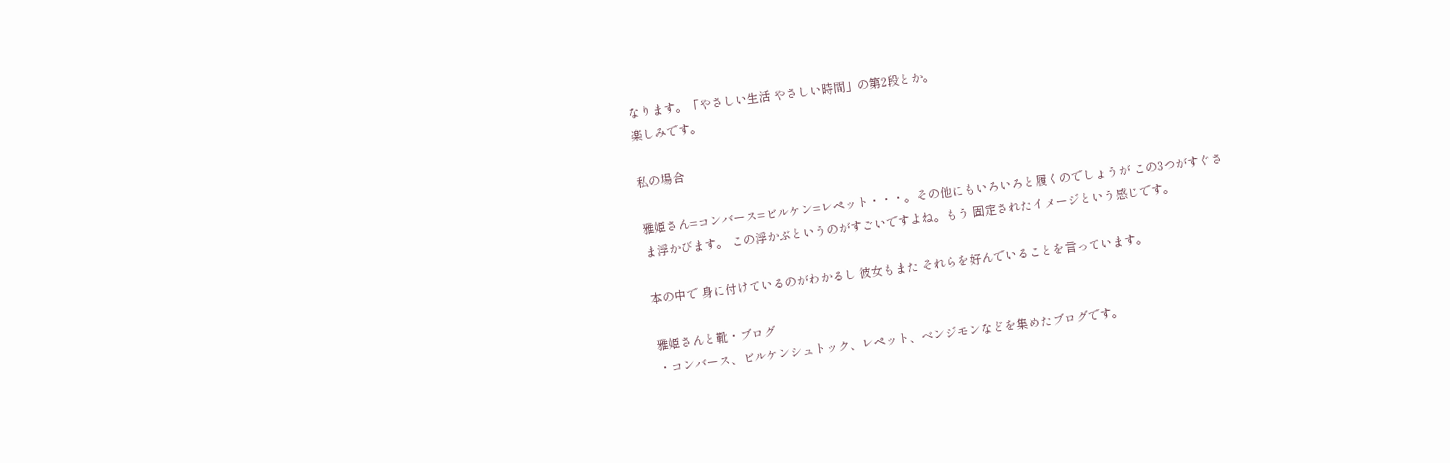なります。「やさしい生活 やさしい時間」の第2段とか。
楽しみです。

私の場合

雅姫さん=コンバース=ビルケン=レペット・・・。その他にもいろいろと履くのでしょうが この3つがすぐさま浮かびます。 この浮かぶというのがすごいですよね。もう 固定されたイメージという感じです。

本の中で 身に付けているのがわかるし 彼女もまた それらを好んでいることを言っています。

雅姫さんと靴・ブログ
・コンバース、ビルケンシュトック、レペット、ベンジモンなどを集めたブログです。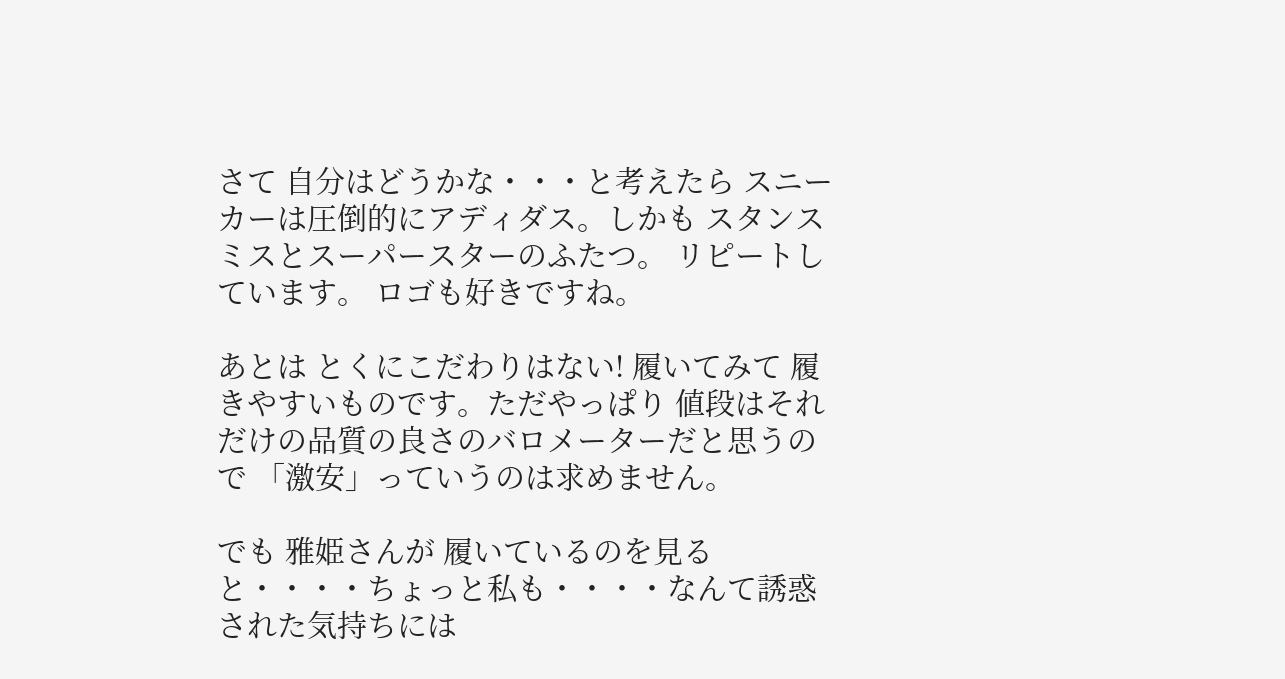さて 自分はどうかな・・・と考えたら スニーカーは圧倒的にアディダス。しかも スタンスミスとスーパースターのふたつ。 リピートしています。 ロゴも好きですね。

あとは とくにこだわりはない! 履いてみて 履きやすいものです。ただやっぱり 値段はそれだけの品質の良さのバロメーターだと思うので 「激安」っていうのは求めません。

でも 雅姫さんが 履いているのを見ると・・・・ちょっと私も・・・・なんて誘惑された気持ちには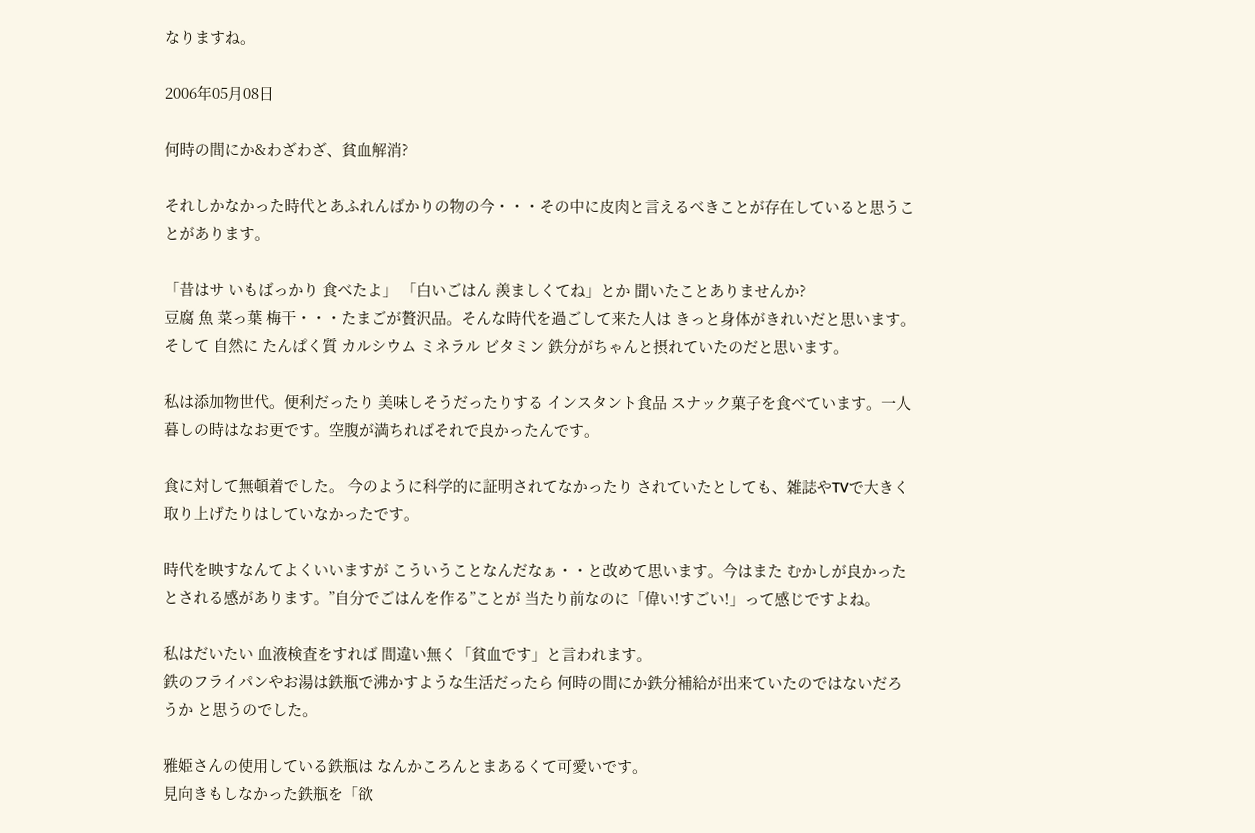なりますね。

2006年05月08日

何時の間にか&わざわざ、貧血解消?

それしかなかった時代とあふれんばかりの物の今・・・その中に皮肉と言えるべきことが存在していると思うことがあります。

「昔はサ いもばっかり 食べたよ」 「白いごはん 羨ましくてね」とか 聞いたことありませんか?
豆腐 魚 菜っ葉 梅干・・・たまごが贅沢品。そんな時代を過ごして来た人は きっと身体がきれいだと思います。そして 自然に たんぱく質 カルシウム ミネラル ビタミン 鉄分がちゃんと摂れていたのだと思います。

私は添加物世代。便利だったり 美味しそうだったりする インスタント食品 スナック菓子を食べています。一人暮しの時はなお更です。空腹が満ちればそれで良かったんです。

食に対して無頓着でした。 今のように科学的に証明されてなかったり されていたとしても、雑誌やTVで大きく取り上げたりはしていなかったです。

時代を映すなんてよくいいますが こういうことなんだなぁ・・と改めて思います。今はまた むかしが良かったとされる感があります。”自分でごはんを作る”ことが 当たり前なのに「偉い!すごい!」って感じですよね。

私はだいたい 血液検査をすれば 間違い無く「貧血です」と言われます。
鉄のフライパンやお湯は鉄瓶で沸かすような生活だったら 何時の間にか鉄分補給が出来ていたのではないだろうか と思うのでした。

雅姫さんの使用している鉄瓶は なんかころんとまあるくて可愛いです。
見向きもしなかった鉄瓶を「欲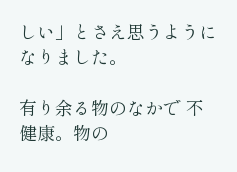しい」とさえ思うようになりました。

有り余る物のなかで 不健康。物の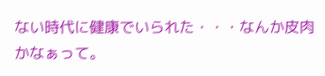ない時代に健康でいられた・・・なんか皮肉かなぁって。